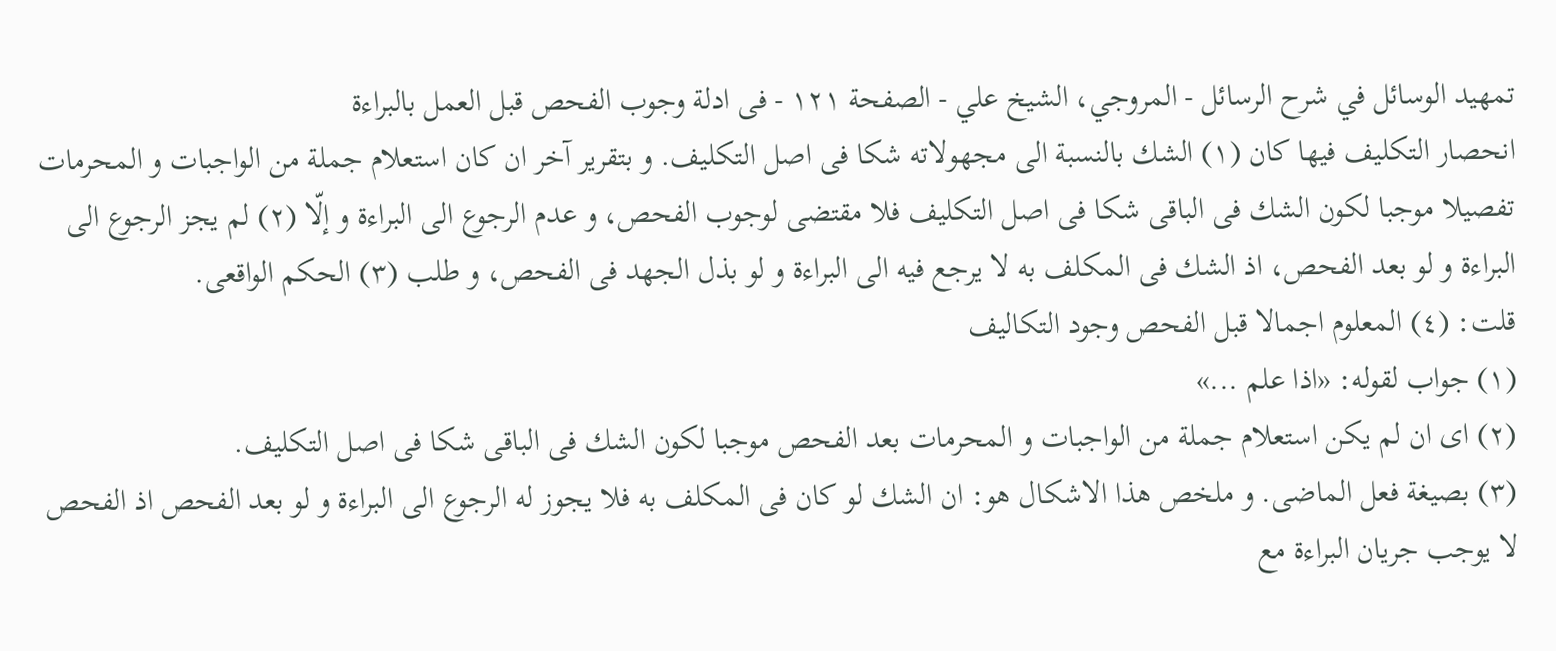تمهيد الوسائل في شرح الرسائل - المروجي، الشيخ علي - الصفحة ١٢١ - فى ادلة وجوب الفحص قبل العمل بالبراءة
انحصار التكليف فيها كان (١) الشك بالنسبة الى مجهولاته شكا فى اصل التكليف. و بتقرير آخر ان كان استعلام جملة من الواجبات و المحرمات تفصيلا موجبا لكون الشك فى الباقى شكا فى اصل التكليف فلا مقتضى لوجوب الفحص، و عدم الرجوع الى البراءة و إلّا (٢) لم يجز الرجوع الى البراءة و لو بعد الفحص، اذ الشك فى المكلف به لا يرجع فيه الى البراءة و لو بذل الجهد فى الفحص، و طلب (٣) الحكم الواقعى.
قلت: (٤) المعلوم اجمالا قبل الفحص وجود التكاليف
(١) جواب لقوله: «اذا علم ...»
(٢) اى ان لم يكن استعلام جملة من الواجبات و المحرمات بعد الفحص موجبا لكون الشك فى الباقى شكا فى اصل التكليف.
(٣) بصيغة فعل الماضى. و ملخص هذا الاشكال هو: ان الشك لو كان فى المكلف به فلا يجوز له الرجوع الى البراءة و لو بعد الفحص اذ الفحص لا يوجب جريان البراءة مع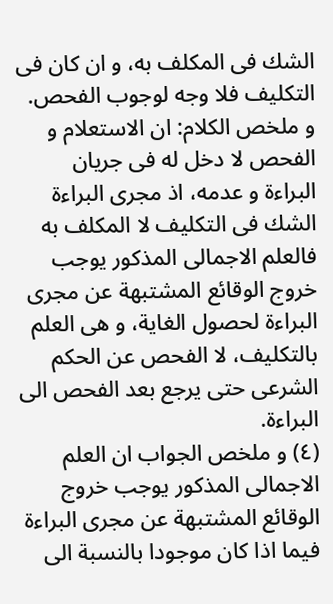الشك فى المكلف به، و ان كان فى التكليف فلا وجه لوجوب الفحص.
و ملخص الكلام: ان الاستعلام و الفحص لا دخل له فى جريان البراءة و عدمه، اذ مجرى البراءة الشك فى التكليف لا المكلف به فالعلم الاجمالى المذكور يوجب خروج الوقائع المشتبهة عن مجرى البراءة لحصول الغاية، و هى العلم بالتكليف، لا الفحص عن الحكم الشرعى حتى يرجع بعد الفحص الى البراءة.
(٤) و ملخص الجواب ان العلم الاجمالى المذكور يوجب خروج الوقائع المشتبهة عن مجرى البراءة فيما اذا كان موجودا بالنسبة الى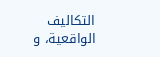التكاليف الواقعية، و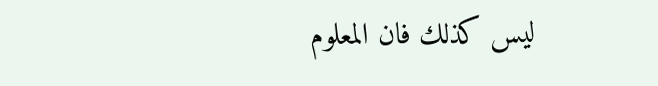ليس كذلك فان المعلوم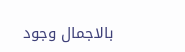بالاجمال وجود